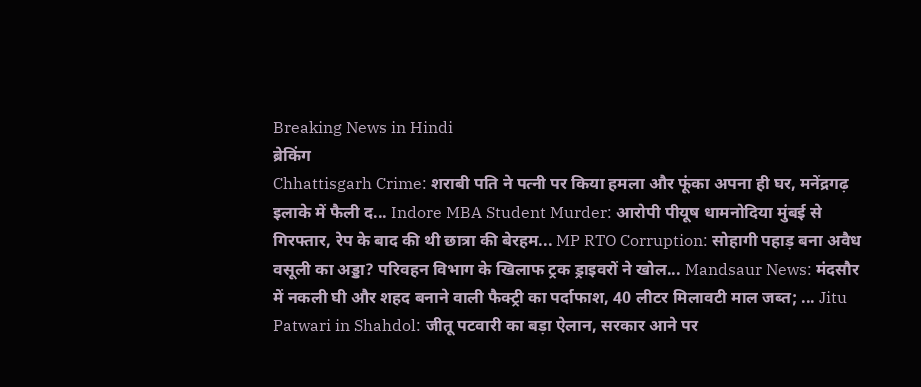Breaking News in Hindi
ब्रेकिंग
Chhattisgarh Crime: शराबी पति ने पत्नी पर किया हमला और फूंका अपना ही घर, मनेंद्रगढ़ इलाके में फैली द... Indore MBA Student Murder: आरोपी पीयूष धामनोदिया मुंबई से गिरफ्तार, रेप के बाद की थी छात्रा की बेरहम... MP RTO Corruption: सोहागी पहाड़ बना अवैध वसूली का अड्डा? परिवहन विभाग के खिलाफ ट्रक ड्राइवरों ने खोल... Mandsaur News: मंदसौर में नकली घी और शहद बनाने वाली फैक्ट्री का पर्दाफाश, 40 लीटर मिलावटी माल जब्त; ... Jitu Patwari in Shahdol: जीतू पटवारी का बड़ा ऐलान, सरकार आने पर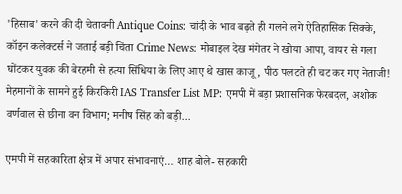'हिसाब' करने की दी चेतावनी Antique Coins: चांदी के भाव बढ़ते ही गलने लगे ऐतिहासिक सिक्के, कॉइन कलेक्टर्स ने जताई बड़ी चिंता Crime News: मोबाइल देख मंगेतर ने खोया आपा, वायर से गला घोंटकर युवक की बेरहमी से हत्या सिंधिया के लिए आए थे खास काजू, पीठ पलटते ही चट कर गए नेताजी! मेहमानों के सामने हुई किरकिरी IAS Transfer List MP: एमपी में बड़ा प्रशासनिक फेरबदल, अशोक वर्णवाल से छीना वन विभाग; मनीष सिंह को बड़ी...

एमपी में सहकारिता क्षेत्र में अपार संभावनाएं… शाह बोले- सहकारी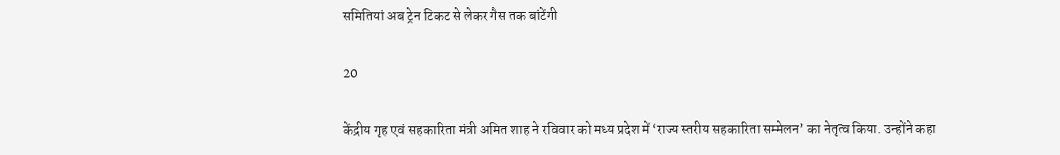समितियां अब ट्रेन टिकट से लेकर गैस तक बांटेंगी

20

केंद्रीय गृह एवं सहकारिता मंत्री अमित शाह ने रविवार को मध्य प्रदेश में ‘राज्य स्तरीय सहकारिता सम्मेलन’ का नेतृत्व किया. उन्होंने कहा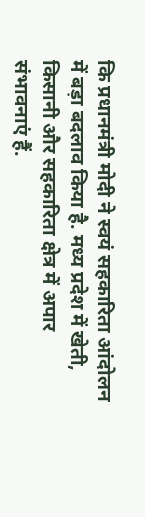कि प्रधानमंत्री मोदी ने स्वयं सहकारिता आंदोलन में बड़ा बदलाव किया है. मध्य प्रदेश में खेती, किसानी और सहकारिता क्षेत्र में अपार संभावनाएं हैं.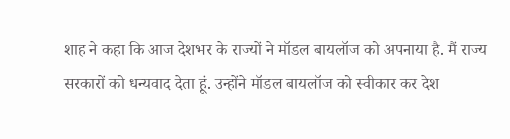शाह ने कहा कि आज देशभर के राज्यों ने मॉडल बायलॉज को अपनाया है. मैं राज्य सरकारों को धन्यवाद देता हूं. उन्होंने मॉडल बायलॉज को स्वीकार कर देश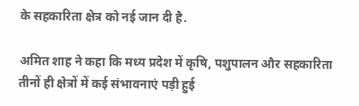के सहकारिता क्षेत्र को नई जान दी है.

अमित शाह ने कहा कि मध्य प्रदेश में कृषि, पशुपालन और सहकारिता तीनों ही क्षेत्रों में कई संभावनाएं पड़ी हुई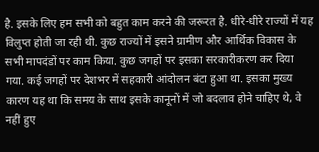है. इसके लिए हम सभी को बहुत काम करने की जरूरत है. धीरे-धीरे राज्यों में यह विलुप्त होती जा रही थी. कुछ राज्यों में इसने ग्रामीण और आर्थिक विकास के सभी मापदंडों पर काम किया. कुछ जगहों पर इसका सरकारीकरण कर दिया गया. कई जगहों पर देशभर में सहकारी आंदोलन बंटा हुआ था. इसका मुख्य कारण यह था कि समय के साथ इसके कानूनों में जो बदलाव होने चाहिए थे, वे नहीं हुए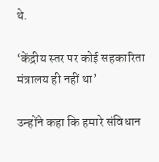थे.

‘केंद्रीय स्तर पर कोई सहकारिता मंत्रालय ही नहीं था’

उन्होंने कहा कि हमारे संविधान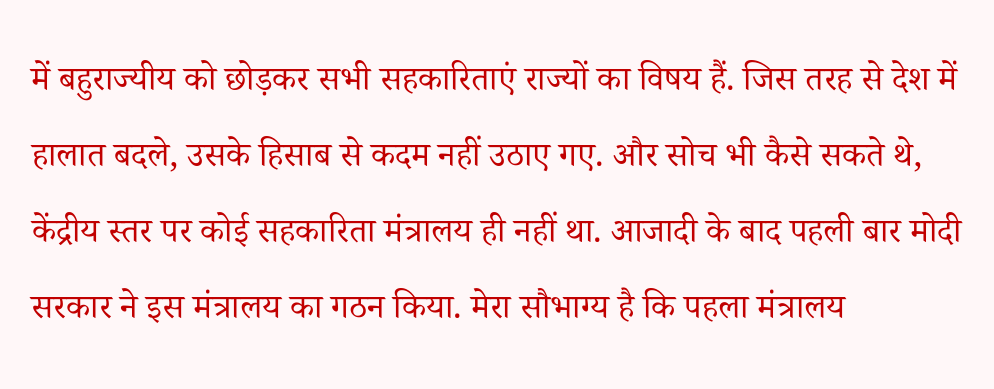में बहुराज्यीय को छोड़कर सभी सहकारिताएं राज्यों का विषय हैं. जिस तरह से देश में हालात बदले, उसके हिसाब से कदम नहीं उठाए गए. और सोच भी कैसे सकते थे, केंद्रीय स्तर पर कोई सहकारिता मंत्रालय ही नहीं था. आजादी के बाद पहली बार मोदी सरकार ने इस मंत्रालय का गठन किया. मेरा सौभाग्य है कि पहला मंत्रालय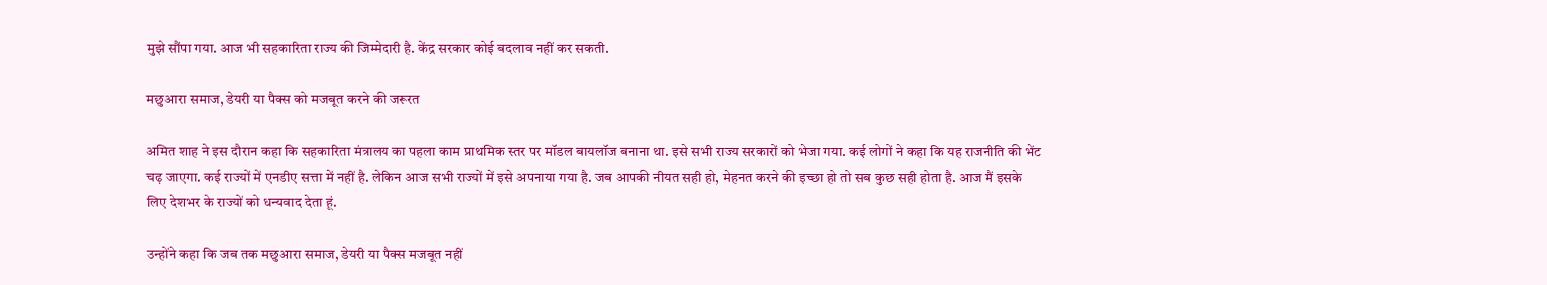मुझे सौंपा गया. आज भी सहकारिता राज्य की जिम्मेदारी है. केंद्र सरकार कोई बदलाव नहीं कर सकती.

मछुआरा समाज, डेयरी या पैक्स को मजबूत करने की जरूरत

अमित शाह ने इस दौरान कहा कि सहकारिता मंत्रालय का पहला काम प्राथमिक स्तर पर मॉडल बायलॉज बनाना था. इसे सभी राज्य सरकारों को भेजा गया. कई लोगों ने कहा कि यह राजनीति की भेंट चढ़ जाएगा. कई राज्यों में एनडीए सत्ता में नहीं है. लेकिन आज सभी राज्यों में इसे अपनाया गया है. जब आपकी नीयत सही हो, मेहनत करने की इच्छा हो तो सब कुछ सही होता है. आज मैं इसके लिए देशभर के राज्यों को धन्यवाद देता हूं.

उन्होंने कहा कि जब तक मछुआरा समाज, डेयरी या पैक्स मजबूत नहीं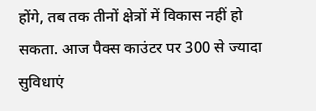होंगे, तब तक तीनों क्षेत्रों में विकास नहीं हो सकता. आज पैक्स काउंटर पर 300 से ज्यादा सुविधाएं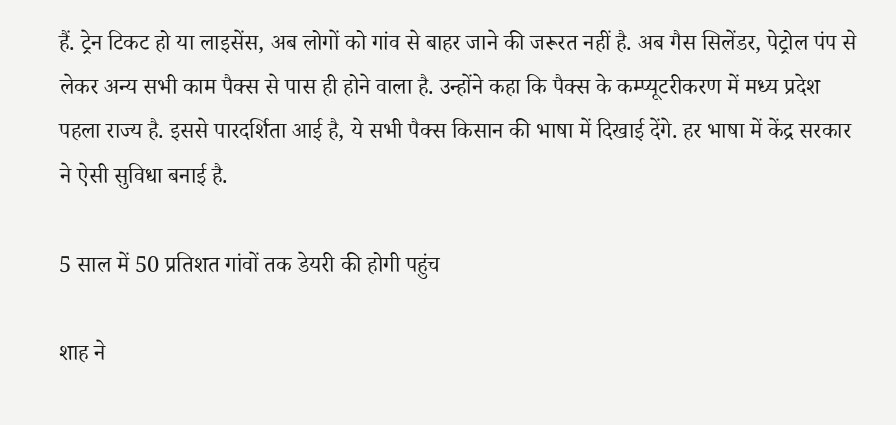हैं. ट्रेन टिकट हो या लाइसेंस, अब लोगों को गांव से बाहर जाने की जरूरत नहीं है. अब गैस सिलेंडर, पेट्रोल पंप से लेकर अन्य सभी काम पैक्स से पास ही होने वाला है. उन्होंने कहा कि पैक्स के कम्प्यूटरीकरण में मध्य प्रदेश पहला राज्य है. इससे पारदर्शिता आई है, ये सभी पैक्स किसान की भाषा में दिखाई देंगे. हर भाषा में केंद्र सरकार ने ऐसी सुविधा बनाई है.

5 साल में 50 प्रतिशत गांवों तक डेयरी की होगी पहुंच

शाह ने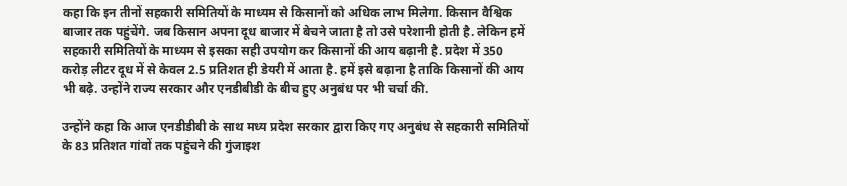कहा कि इन तीनों सहकारी समितियों के माध्यम से किसानों को अधिक लाभ मिलेगा. किसान वैश्विक बाजार तक पहुंचेंगे. जब किसान अपना दूध बाजार में बेचने जाता है तो उसे परेशानी होती है. लेकिन हमें सहकारी समितियों के माध्यम से इसका सही उपयोग कर किसानों की आय बढ़ानी है. प्रदेश में 350 करोड़ लीटर दूध में से केवल 2.5 प्रतिशत ही डेयरी में आता है. हमें इसे बढ़ाना है ताकि किसानों की आय भी बढ़े. उन्होंने राज्य सरकार और एनडीबीडी के बीच हुए अनुबंध पर भी चर्चा की.

उन्होंने कहा कि आज एनडीडीबी के साथ मध्य प्रदेश सरकार द्वारा किए गए अनुबंध से सहकारी समितियों के 83 प्रतिशत गांवों तक पहुंचने की गुंजाइश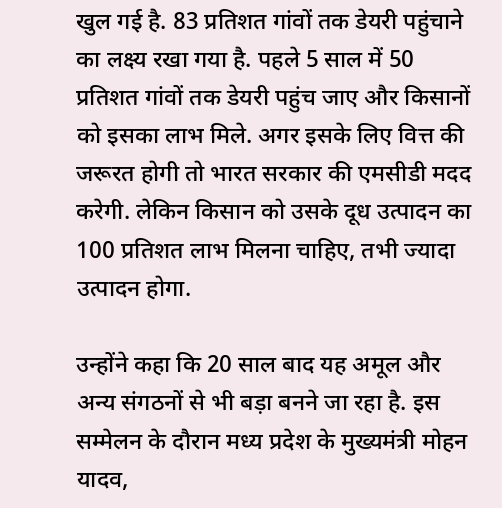खुल गई है. 83 प्रतिशत गांवों तक डेयरी पहुंचाने का लक्ष्य रखा गया है. पहले 5 साल में 50 प्रतिशत गांवों तक डेयरी पहुंच जाए और किसानों को इसका लाभ मिले. अगर इसके लिए वित्त की जरूरत होगी तो भारत सरकार की एमसीडी मदद करेगी. लेकिन किसान को उसके दूध उत्पादन का 100 प्रतिशत लाभ मिलना चाहिए, तभी ज्यादा उत्पादन होगा.

उन्होंने कहा कि 20 साल बाद यह अमूल और अन्य संगठनों से भी बड़ा बनने जा रहा है. इस सम्मेलन के दौरान मध्य प्रदेश के मुख्यमंत्री मोहन यादव,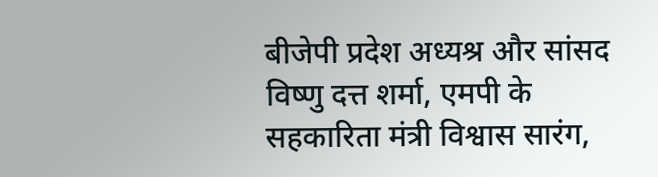बीजेपी प्रदेश अध्यश्र और सांसद विष्णु दत्त शर्मा, एमपी के सहकारिता मंत्री विश्वास सारंग,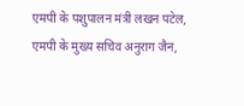एमपी के पशुपालन मंत्री लखन पटेल, एमपी के मुख्य सचिव अनुराग जैन,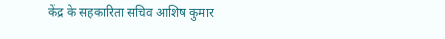केंद्र के सहकारिता सचिव आशिष कुमार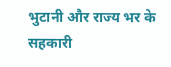भुटानी और राज्य भर के सहकारी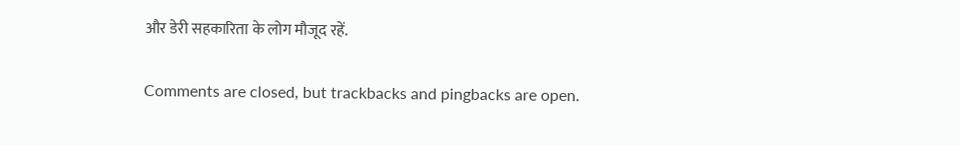और डेरी सहकारिता के लोग मौजूद रहें.

Comments are closed, but trackbacks and pingbacks are open.